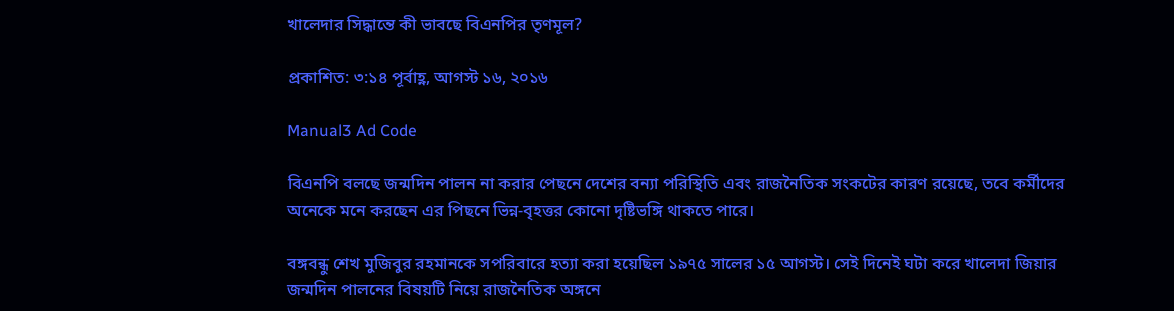খালেদার সিদ্ধান্তে কী ভাবছে বিএনপির তৃণমূল?

প্রকাশিত: ৩:১৪ পূর্বাহ্ণ, আগস্ট ১৬, ২০১৬

Manual3 Ad Code

বিএনপি বলছে জন্মদিন পালন না করার পেছনে দেশের বন্যা পরিস্থিতি এবং রাজনৈতিক সংকটের কারণ রয়েছে, তবে কর্মীদের অনেকে মনে করছেন এর পিছনে ভিন্ন-বৃহত্তর কোনো দৃষ্টিভঙ্গি থাকতে পারে।

বঙ্গবন্ধু শেখ মুজিবুর রহমানকে সপরিবারে হত্যা করা হয়েছিল ১৯৭৫ সালের ১৫ আগস্ট। সেই দিনেই ঘটা করে খালেদা জিয়ার জন্মদিন পালনের বিষয়টি নিয়ে রাজনৈতিক অঙ্গনে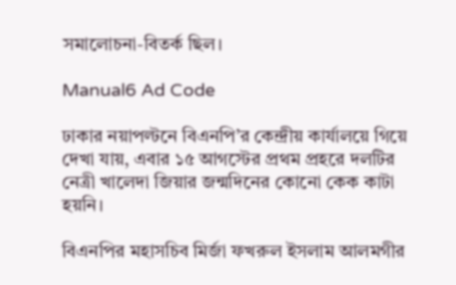সমালোচনা-বিতর্ক ছিল।

Manual6 Ad Code

ঢাকার নয়াপল্টনে বিএনপি’র কেন্দ্রীয় কার্যালয়ে গিয়ে দেখা যায়, এবার ১৫ আগস্টের প্রথম প্রহরে দলটির নেত্রী খালেদা জিয়ার জন্মদিনের কোনো কেক কাটা হয়নি।

বিএনপির মহাসচিব মির্জা ফখরুল ইসলাম আলমগীর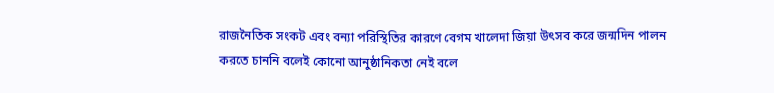রাজনৈতিক সংকট এবং বন্যা পরিস্থিতির কারণে বেগম খালেদা জিয়া উৎসব করে জন্মদিন পালন করতে চাননি বলেই কোনো আনুষ্ঠানিকতা নেই বলে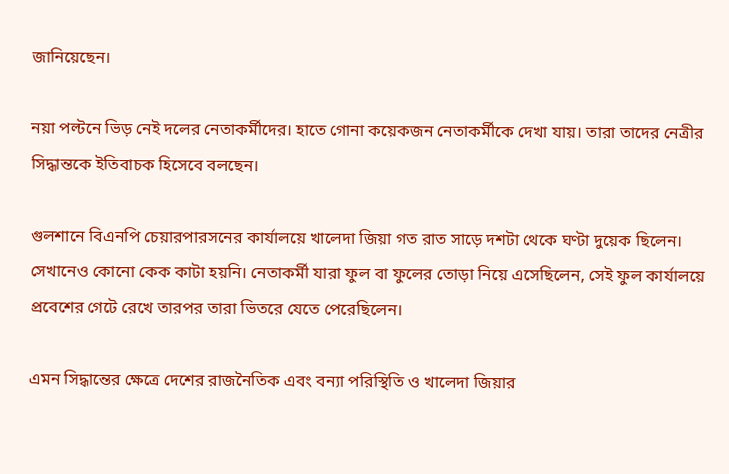জানিয়েছেন।

নয়া পল্টনে ভিড় নেই দলের নেতাকর্মীদের। হাতে গোনা কয়েকজন নেতাকর্মীকে দেখা যায়। তারা তাদের নেত্রীর সিদ্ধান্তকে ইতিবাচক হিসেবে বলছেন।

গুলশানে বিএনপি চেয়ারপারসনের কার্যালয়ে খালেদা জিয়া গত রাত সাড়ে দশটা থেকে ঘণ্টা দুয়েক ছিলেন। সেখানেও কোনো কেক কাটা হয়নি। নেতাকর্মী যারা ফুল বা ফুলের তোড়া নিয়ে এসেছিলেন, সেই ফুল কার্যালয়ে প্রবেশের গেটে রেখে তারপর তারা ভিতরে যেতে পেরেছিলেন।

এমন সিদ্ধান্তের ক্ষেত্রে দেশের রাজনৈতিক এবং বন্যা পরিস্থিতি ও খালেদা জিয়ার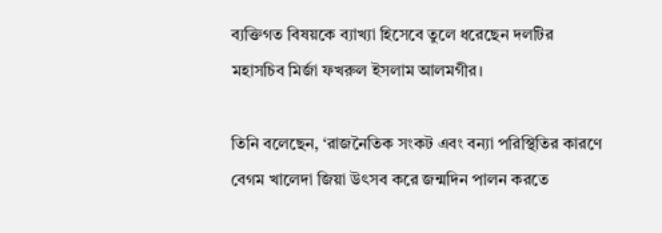ব্যক্তিগত বিষয়কে ব্যাখ্যা হিসেবে তুলে ধরেছেন দলটির মহাসচিব মির্জা ফখরুল ইসলাম আলমগীর।

তিনি বলেছেন, ‘রাজনৈতিক সংকট এবং বন্যা পরিস্থিতির কারণে বেগম খালেদা জিয়া উৎসব করে জন্মদিন পালন করতে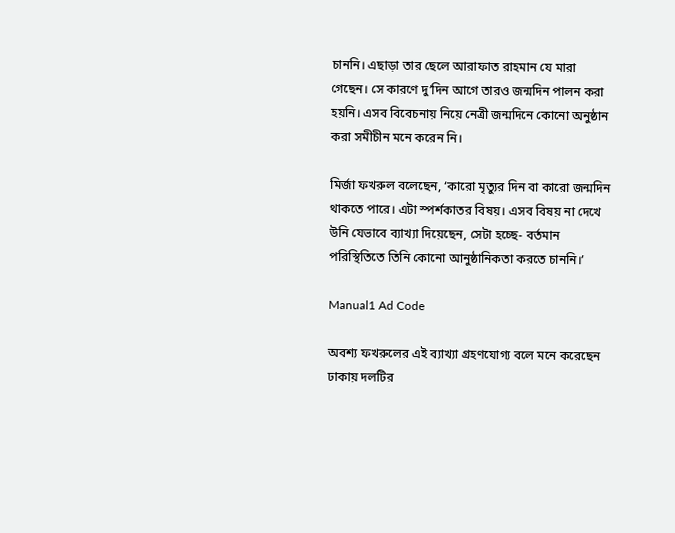চাননি। এছাড়া তার ছেলে আরাফাত রাহমান যে মারা গেছেন। সে কারণে দু’দিন আগে তারও জন্মদিন পালন করা হয়নি। এসব বিবেচনায় নিয়ে নেত্রী জন্মদিনে কোনো অনুষ্ঠান করা সমীচীন মনে করেন নি।

মির্জা ফখরুল বলেছেন, ‘কারো মৃত্যুর দিন বা কারো জন্মদিন থাকতে পারে। এটা স্পর্শকাতর বিষয়। এসব বিষয় না দেখে উনি যেভাবে ব্যাখ্যা দিয়েছেন, সেটা হচ্ছে- বর্তমান পরিস্থিতিতে তিনি কোনো আনুষ্ঠানিকতা করতে চাননি।’

Manual1 Ad Code

অবশ্য ফখরুলের এই ব্যাখ্যা গ্রহণযোগ্য বলে মনে করেছেন ঢাকায় দলটির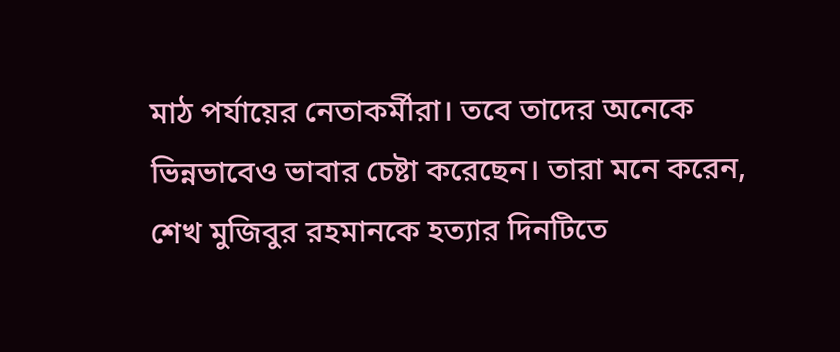মাঠ পর্যায়ের নেতাকর্মীরা। তবে তাদের অনেকে ভিন্নভাবেও ভাবার চেষ্টা করেছেন। তারা মনে করেন, শেখ মুজিবুর রহমানকে হত্যার দিনটিতে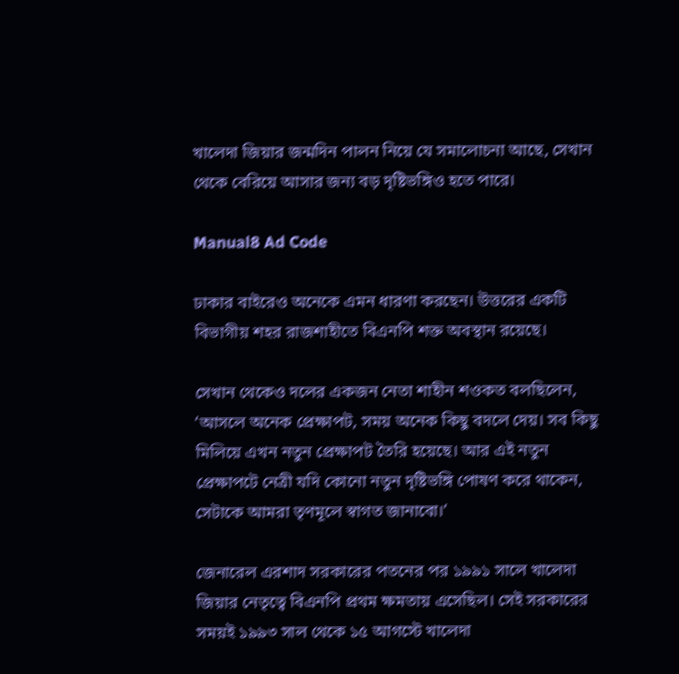খালেদা জিয়ার জন্মদিন পালন নিয়ে যে সমালোচনা আছে, সেখান থেকে বেরিয়ে আসার জন্য বড় দৃষ্টিভঙ্গিও হতে পারে।

Manual8 Ad Code

ঢাকার বাইরেও অনেকে এমন ধারণা করছেন। উত্তরের একটি বিভাগীয় শহর রাজশাহীতে বিএনপি শক্ত অবস্থান রয়েছে।

সেখান থেকেও দলের একজন নেতা শাহীন শওকত বলছিলেন, ‘আসলে অনেক প্রেক্ষাপট, সময় অনেক কিছু বদলে দেয়। সব কিছু মিলিয়ে এখন নতুন প্রেক্ষাপট তৈরি হয়েছে। আর এই নতুন প্রেক্ষাপটে নেত্রী যদি কোনো নতুন দৃষ্টিভঙ্গি পোষণ করে থাকেন, সেটাকে আমরা তৃণমূলে স্বাগত জানাবো।’

জেনারেল এরশাদ সরকারের পতনের পর ১৯৯১ সালে খালেদা জিয়ার নেতৃত্বে বিএনপি প্রথম ক্ষমতায় এসেছিল। সেই সরকারের সময়ই ১৯৯৩ সাল থেকে ১৫ আগস্টে খালেদা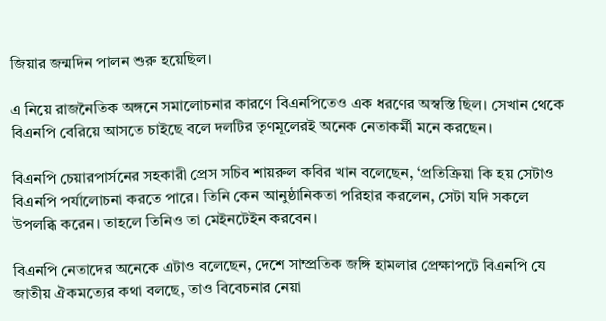জিয়ার জন্মদিন পালন শুরু হয়েছিল।

এ নিয়ে রাজনৈতিক অঙ্গনে সমালোচনার কারণে বিএনপিতেও এক ধরণের অস্বস্তি ছিল। সেখান থেকে বিএনপি বেরিয়ে আসতে চাইছে বলে দলটির তৃণমূলেরই অনেক নেতাকর্মী মনে করছেন।

বিএনপি চেয়ারপার্সনের সহকারী প্রেস সচিব শায়রুল কবির খান বলেছেন, ‘প্রতিক্রিয়া কি হয় সেটাও বিএনপি পর্যালোচনা করতে পারে। তিনি কেন আনুষ্ঠানিকতা পরিহার করলেন, সেটা যদি সকলে উপলব্ধি করেন। তাহলে তিনিও তা মেইনটেইন করবেন।

বিএনপি নেতাদের অনেকে এটাও বলেছেন, দেশে সাম্প্রতিক জঙ্গি হামলার প্রেক্ষাপটে বিএনপি যে জাতীয় ঐকমত্যের কথা বলছে, তাও বিবেচনার নেয়া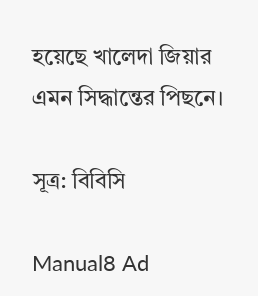হয়েছে খালেদা জিয়ার এমন সিদ্ধান্তের পিছনে।

সূত্র: বিবিসি

Manual8 Ad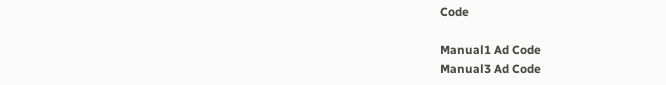Code

Manual1 Ad Code
Manual3 Ad Code